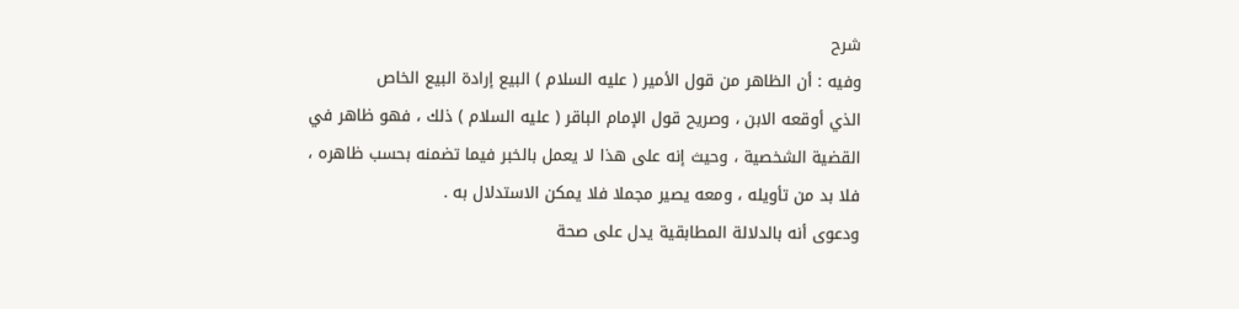شرح
وفيه : أن الظاهر من قول الأمير ( عليه السلام ) البيع إرادة البيع الخاص
الذي أوقعه الابن ، وصريح قول الإمام الباقر ( عليه السلام ) ذلك ، فهو ظاهر في
القضية الشخصية ، وحيث إنه على هذا لا يعمل بالخبر فيما تضمنه بحسب ظاهره ،
فلا بد من تأويله ، ومعه يصير مجملا فلا يمكن الاستدلال به .
ودعوى أنه بالدلالة المطابقية يدل على صحة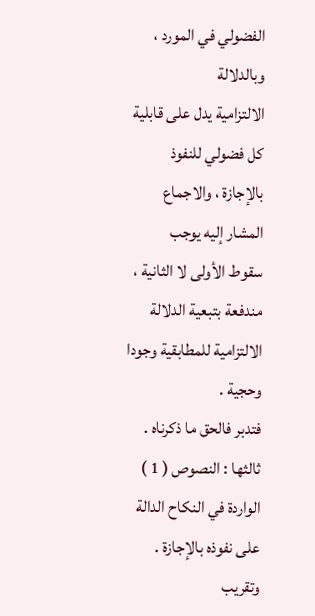الفضولي في المورد ، وبالدلالة
الالتزامية يدل على قابلية كل فضولي للنفوذ بالإجازة ، والاجماع المشار إليه يوجب
سقوط الأولى لا الثانية ، مندفعة بتبعية الدلالة الالتزامية للمطابقية وجودا وحجية .
فتدبر فالحق ما ذكرناه .
ثالثها : النصوص ( 1 ) الواردة في النكاح الدالة على نفوذه بالإجازة . وتقريب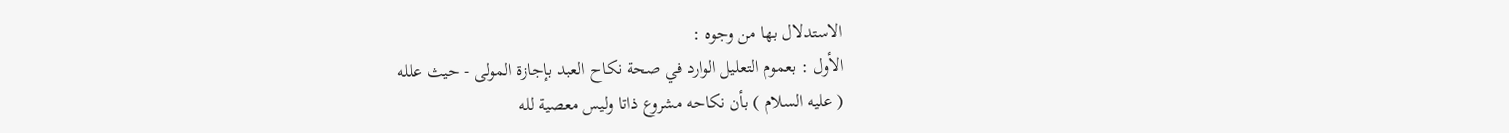الاستدلال بها من وجوه :
الأول : بعموم التعليل الوارد في صحة نكاح العبد بإجازة المولى - حيث علله
( عليه السلام ) بأن نكاحه مشروع ذاتا وليس معصية لله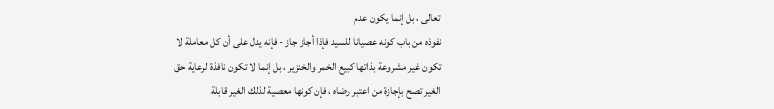تعالى ، بل إنما يكون عدم
نفوذه من باب كونه عصيانا للسيد فإذا أجاز جاز - فإنه يدل على أن كل معاملة لا
تكون غير مشروعة بذاتها كبيع الخمر والخنزير ، بل إنما لا تكون نافذة لرعاية حق
الغير تصح بإجازة من اعتبر رضاه ، فإن كونها معصية لذلك الغير قابلة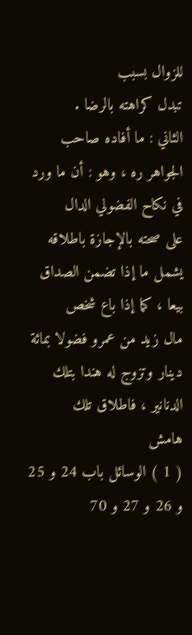للزوال بسبب
تبدل كراهته بالرضا .
الثاني : ما أفاده صاحب الجواهر ره ، وهو : أن ما ورد في نكاح الفضولي الدال
على صحته بالإجازة باطلاقه يشمل ما إذا تضمن الصداق بيعا ، كما إذا باع شخص
مال زيد من عمرو فضولا بمائة دينار وتزوج له هندا بتلك الدنانير ، فاطلاق تلك
هامش
( 1 ) الوسائل باب 24 و 25 و 26 و 27 و 70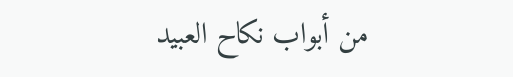من أبواب نكاح العبيد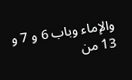والإماء وباب 6 و 7 و 13 من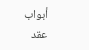أبواب
عقد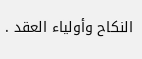النكاح وأولياء العقد .